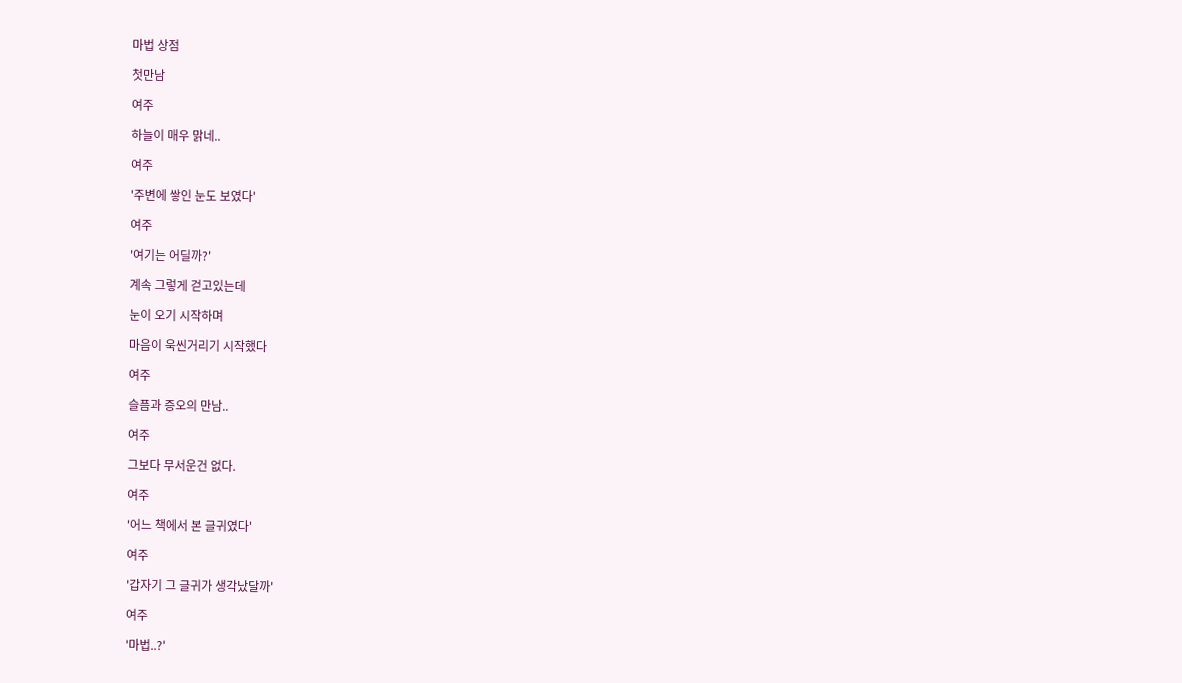마법 상점

첫만남

여주

하늘이 매우 맑네..

여주

'주변에 쌓인 눈도 보였다'

여주

'여기는 어딜까?'

계속 그렇게 걷고있는데

눈이 오기 시작하며

마음이 욱씬거리기 시작했다

여주

슬픔과 증오의 만남..

여주

그보다 무서운건 없다.

여주

'어느 책에서 본 글귀였다'

여주

'갑자기 그 글귀가 생각났달까'

여주

'마법..?'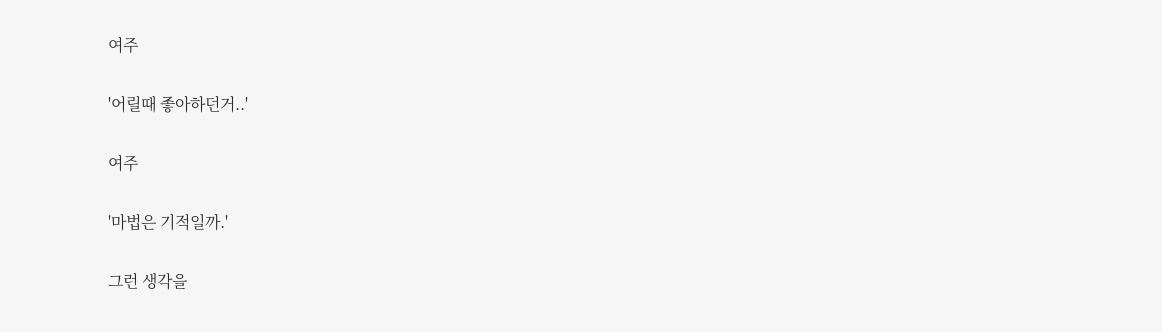여주

'어릴때 좋아하던거..'

여주

'마법은 기적일까.'

그런 생각을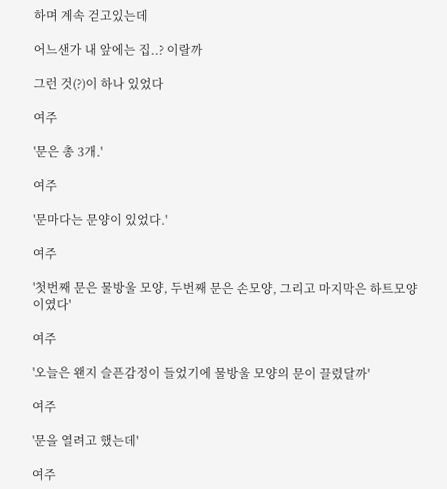하며 계속 걷고있는데

어느샌가 내 앞에는 집..? 이랄까

그런 것(?)이 하나 있었다

여주

'문은 총 3개.'

여주

'문마다는 문양이 있었다.'

여주

'첫번째 문은 물방울 모양, 두번째 문은 손모양, 그리고 마지막은 하트모양이였다'

여주

'오늘은 왠지 슬픈감정이 들었기에 물방울 모양의 문이 끌렸달까'

여주

'문을 열려고 했는데'

여주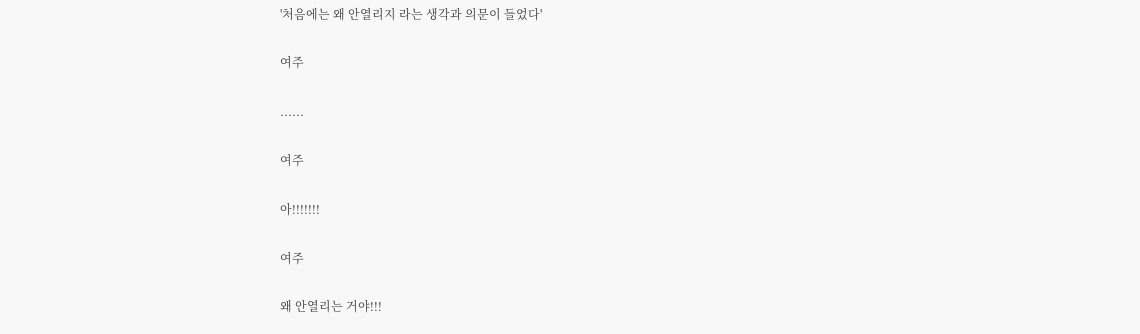'처음에는 왜 안열리지 라는 생각과 의문이 들었다'

여주

......

여주

아!!!!!!!

여주

왜 안열리는 거야!!!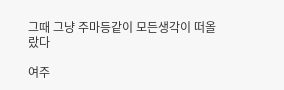그때 그냥 주마등같이 모든생각이 떠올랐다

여주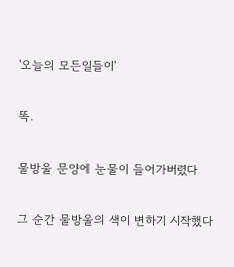'오늘의 모든일들이'

똑.

물방울 문양에 눈물이 들어가버렸다

그 순간 물방울의 색이 변하기 시작했다